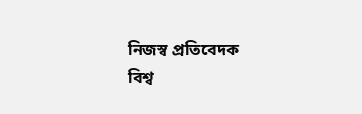নিজস্ব প্রতিবেদক
বিশ্ব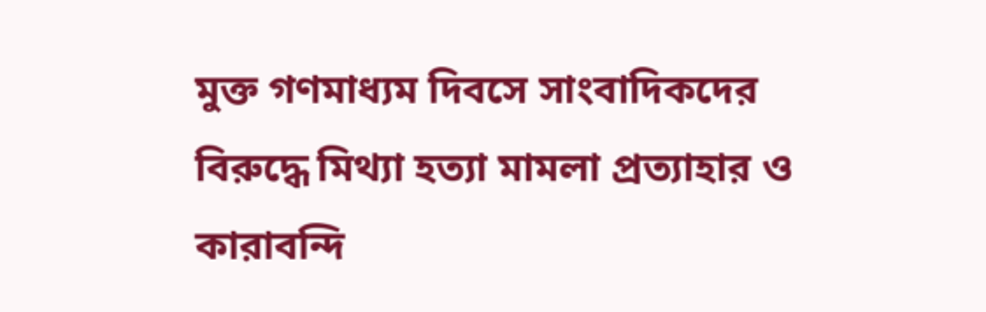মুক্ত গণমাধ্যম দিবসে সাংবাদিকদের বিরুদ্ধে মিথ্যা হত্যা মামলা প্রত্যাহার ও কারাবন্দি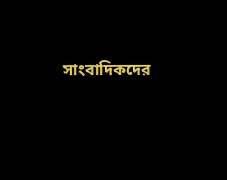সাংবাদিকদের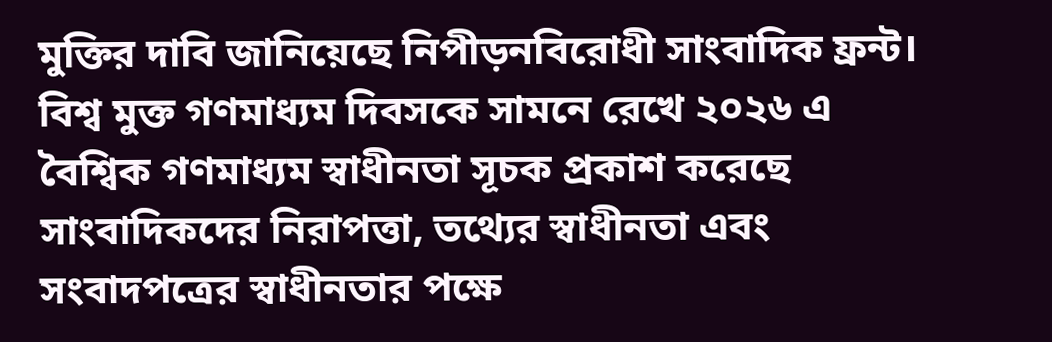মুক্তির দাবি জানিয়েছে নিপীড়নবিরোধী সাংবাদিক ফ্রন্ট।
বিশ্ব মুক্ত গণমাধ্যম দিবসকে সামনে রেখে ২০২৬ এ বৈশ্বিক গণমাধ্যম স্বাধীনতা সূচক প্রকাশ করেছে সাংবাদিকদের নিরাপত্তা, তথ্যের স্বাধীনতা এবং সংবাদপত্রের স্বাধীনতার পক্ষে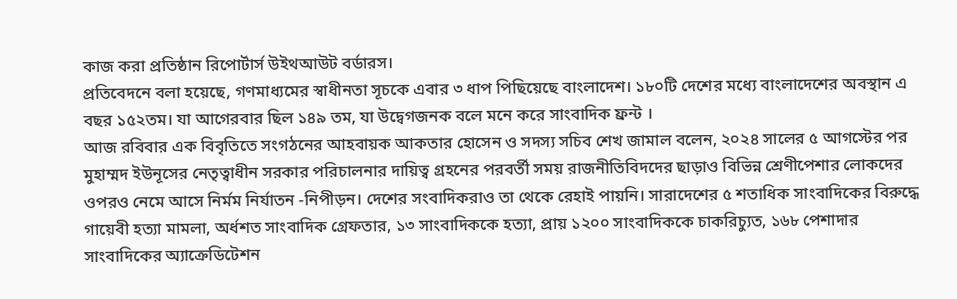কাজ করা প্রতিষ্ঠান রিপোর্টার্স উইথআউট বর্ডারস।
প্রতিবেদনে বলা হয়েছে, গণমাধ্যমের স্বাধীনতা সূচকে এবার ৩ ধাপ পিছিয়েছে বাংলাদেশ। ১৮০টি দেশের মধ্যে বাংলাদেশের অবস্থান এ বছর ১৫২তম। যা আগেরবার ছিল ১৪৯ তম, যা উদ্বেগজনক বলে মনে করে সাংবাদিক ফ্রন্ট ।
আজ রবিবার এক বিবৃতিতে সংগঠনের আহবায়ক আকতার হোসেন ও সদস্য সচিব শেখ জামাল বলেন, ২০২৪ সালের ৫ আগস্টের পর মুহাম্মদ ইউনূসের নেতৃত্বাধীন সরকার পরিচালনার দায়িত্ব গ্রহনের পরবর্তী সময় রাজনীতিবিদদের ছাড়াও বিভিন্ন শ্রেণীপেশার লোকদের ওপরও নেমে আসে নির্মম নির্যাতন -নিপীড়ন। দেশের সংবাদিকরাও তা থেকে রেহাই পায়নি। সারাদেশের ৫ শতাধিক সাংবাদিকের বিরুদ্ধে গায়েবী হত্যা মামলা, অর্ধশত সাংবাদিক গ্রেফতার, ১৩ সাংবাদিককে হত্যা, প্রায় ১২০০ সাংবাদিককে চাকরিচ্যুত, ১৬৮ পেশাদার সাংবাদিকের অ্যাক্রেডিটেশন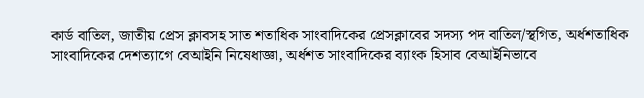কার্ড বাতিল, জাতীয় প্রেস ক্লাবসহ সাত শতাধিক সাংবাদিকের প্রেসক্লাবের সদস্য পদ বাতিল/স্থগিত, অর্ধশতাধিক সাংবাদিকের দেশত্যাগে বেআইনি নিষেধাজ্ঞা, অর্ধশত সাংবাদিকের ব্যাংক হিসাব বেআইনিভাবে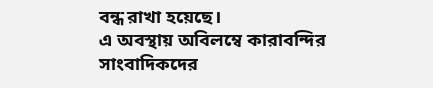বন্ধ রাখা হয়েছে।
এ অবস্থায় অবিলম্বে কারাবন্দির সাংবাদিকদের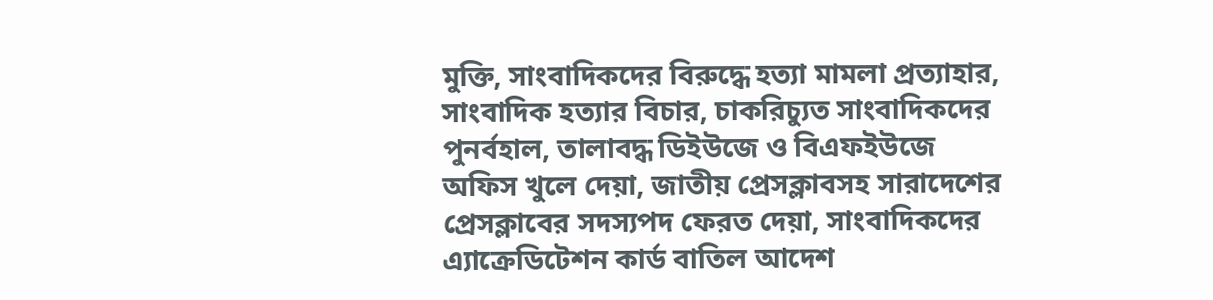মুক্তি, সাংবাদিকদের বিরুদ্ধে হত্যা মামলা প্রত্যাহার, সাংবাদিক হত্যার বিচার, চাকরিচ্যুত সাংবাদিকদের পুনর্বহাল, তালাবদ্ধ ডিইউজে ও বিএফইউজে অফিস খুলে দেয়া, জাতীয় প্রেসক্লাবসহ সারাদেশের প্রেসক্লাবের সদস্যপদ ফেরত দেয়া, সাংবাদিকদের এ্যাক্রেডিটেশন কার্ড বাতিল আদেশ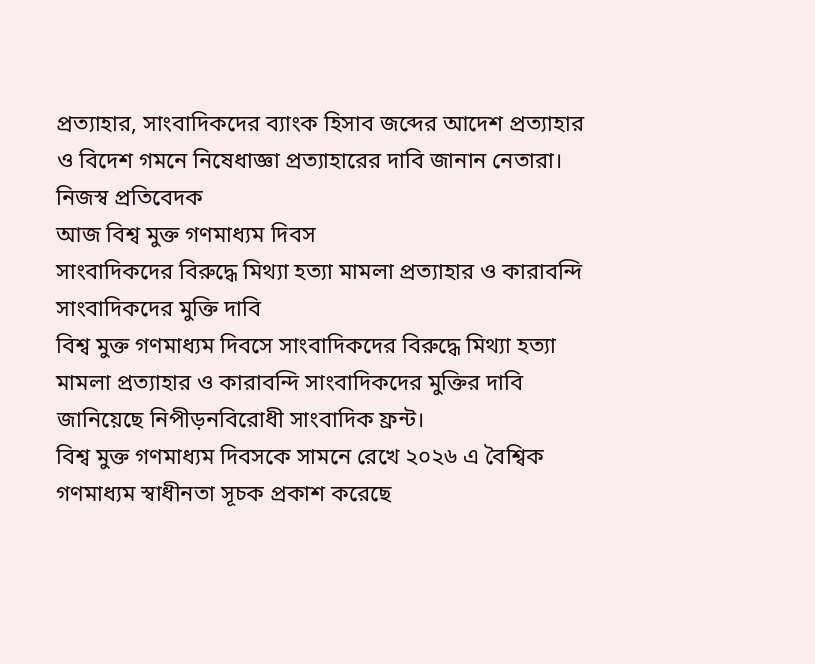প্রত্যাহার, সাংবাদিকদের ব্যাংক হিসাব জব্দের আদেশ প্রত্যাহার ও বিদেশ গমনে নিষেধাজ্ঞা প্রত্যাহারের দাবি জানান নেতারা।
নিজস্ব প্রতিবেদক
আজ বিশ্ব মুক্ত গণমাধ্যম দিবস
সাংবাদিকদের বিরুদ্ধে মিথ্যা হত্যা মামলা প্রত্যাহার ও কারাবন্দি সাংবাদিকদের মুক্তি দাবি
বিশ্ব মুক্ত গণমাধ্যম দিবসে সাংবাদিকদের বিরুদ্ধে মিথ্যা হত্যা মামলা প্রত্যাহার ও কারাবন্দি সাংবাদিকদের মুক্তির দাবি জানিয়েছে নিপীড়নবিরোধী সাংবাদিক ফ্রন্ট।
বিশ্ব মুক্ত গণমাধ্যম দিবসকে সামনে রেখে ২০২৬ এ বৈশ্বিক গণমাধ্যম স্বাধীনতা সূচক প্রকাশ করেছে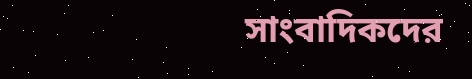সাংবাদিকদের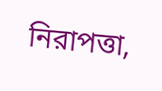নিরাপত্তা,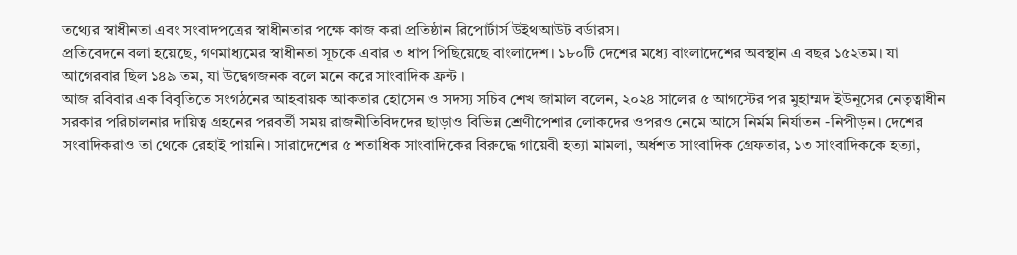তথ্যের স্বাধীনতা এবং সংবাদপত্রের স্বাধীনতার পক্ষে কাজ করা প্রতিষ্ঠান রিপোর্টার্স উইথআউট বর্ডারস।
প্রতিবেদনে বলা হয়েছে, গণমাধ্যমের স্বাধীনতা সূচকে এবার ৩ ধাপ পিছিয়েছে বাংলাদেশ। ১৮০টি দেশের মধ্যে বাংলাদেশের অবস্থান এ বছর ১৫২তম। যা আগেরবার ছিল ১৪৯ তম, যা উদ্বেগজনক বলে মনে করে সাংবাদিক ফ্রন্ট ।
আজ রবিবার এক বিবৃতিতে সংগঠনের আহবায়ক আকতার হোসেন ও সদস্য সচিব শেখ জামাল বলেন, ২০২৪ সালের ৫ আগস্টের পর মুহাম্মদ ইউনূসের নেতৃত্বাধীন সরকার পরিচালনার দায়িত্ব গ্রহনের পরবর্তী সময় রাজনীতিবিদদের ছাড়াও বিভিন্ন শ্রেণীপেশার লোকদের ওপরও নেমে আসে নির্মম নির্যাতন -নিপীড়ন। দেশের সংবাদিকরাও তা থেকে রেহাই পায়নি। সারাদেশের ৫ শতাধিক সাংবাদিকের বিরুদ্ধে গায়েবী হত্যা মামলা, অর্ধশত সাংবাদিক গ্রেফতার, ১৩ সাংবাদিককে হত্যা,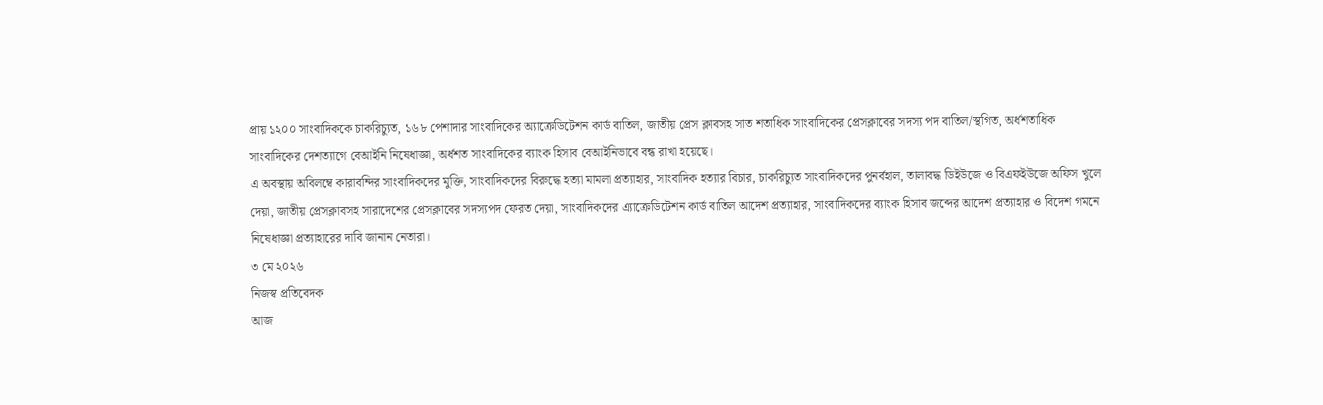প্রায় ১২০০ সাংবাদিককে চাকরিচ্যুত, ১৬৮ পেশাদার সাংবাদিকের অ্যাক্রেডিটেশন কার্ড বাতিল, জাতীয় প্রেস ক্লাবসহ সাত শতাধিক সাংবাদিকের প্রেসক্লাবের সদস্য পদ বাতিল/স্থগিত, অর্ধশতাধিক সাংবাদিকের দেশত্যাগে বেআইনি নিষেধাজ্ঞা, অর্ধশত সাংবাদিকের ব্যাংক হিসাব বেআইনিভাবে বন্ধ রাখা হয়েছে।
এ অবস্থায় অবিলম্বে কারাবন্দির সাংবাদিকদের মুক্তি, সাংবাদিকদের বিরুদ্ধে হত্যা মামলা প্রত্যাহার, সাংবাদিক হত্যার বিচার, চাকরিচ্যুত সাংবাদিকদের পুনর্বহাল, তালাবদ্ধ ডিইউজে ও বিএফইউজে অফিস খুলে দেয়া, জাতীয় প্রেসক্লাবসহ সারাদেশের প্রেসক্লাবের সদস্যপদ ফেরত দেয়া, সাংবাদিকদের এ্যাক্রেডিটেশন কার্ড বাতিল আদেশ প্রত্যাহার, সাংবাদিকদের ব্যাংক হিসাব জব্দের আদেশ প্রত্যাহার ও বিদেশ গমনে নিষেধাজ্ঞা প্রত্যাহারের দাবি জানান নেতারা।
৩ মে ২০২৬
নিজস্ব প্রতিবেদক
আজ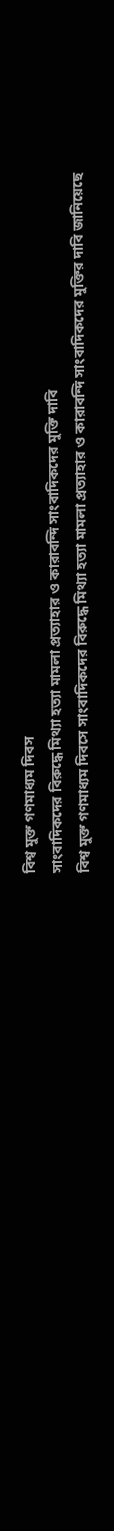বিশ্ব মুক্ত গণমাধ্যম দিবস
সাংবাদিকদের বিরুদ্ধে মিথ্যা হত্যা মামলা প্রত্যাহার ও কারাবন্দি সাংবাদিকদের মুক্তি দাবি
বিশ্ব মুক্ত গণমাধ্যম দিবসে সাংবাদিকদের বিরুদ্ধে মিথ্যা হত্যা মামলা প্রত্যাহার ও কারাবন্দি সাংবাদিকদের মুক্তির দাবি জানিয়েছে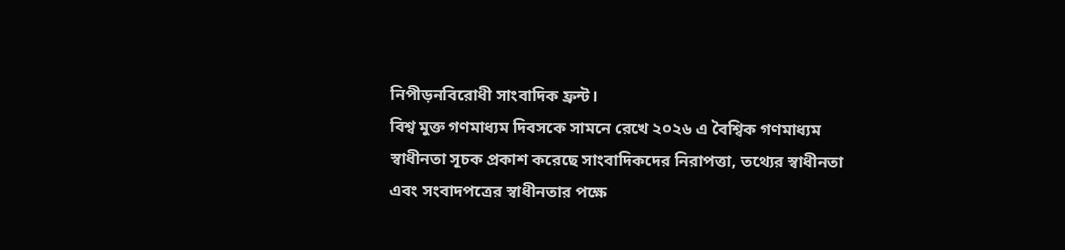নিপীড়নবিরোধী সাংবাদিক ফ্রন্ট।
বিশ্ব মুক্ত গণমাধ্যম দিবসকে সামনে রেখে ২০২৬ এ বৈশ্বিক গণমাধ্যম স্বাধীনতা সূচক প্রকাশ করেছে সাংবাদিকদের নিরাপত্তা, তথ্যের স্বাধীনতা এবং সংবাদপত্রের স্বাধীনতার পক্ষে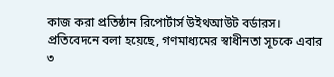কাজ করা প্রতিষ্ঠান রিপোর্টার্স উইথআউট বর্ডারস।
প্রতিবেদনে বলা হয়েছে, গণমাধ্যমের স্বাধীনতা সূচকে এবার ৩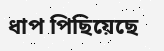ধাপ পিছিয়েছে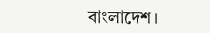বাংলাদেশ।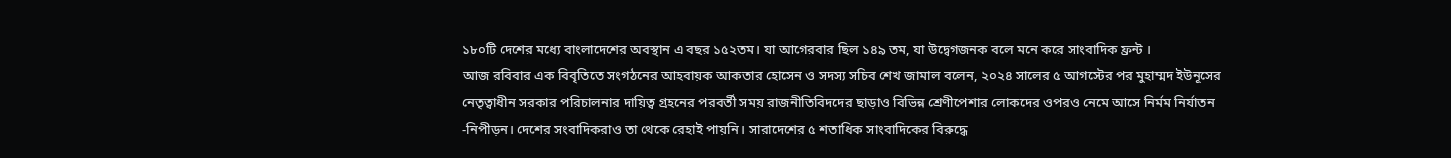১৮০টি দেশের মধ্যে বাংলাদেশের অবস্থান এ বছর ১৫২তম। যা আগেরবার ছিল ১৪৯ তম, যা উদ্বেগজনক বলে মনে করে সাংবাদিক ফ্রন্ট ।
আজ রবিবার এক বিবৃতিতে সংগঠনের আহবায়ক আকতার হোসেন ও সদস্য সচিব শেখ জামাল বলেন, ২০২৪ সালের ৫ আগস্টের পর মুহাম্মদ ইউনূসের নেতৃত্বাধীন সরকার পরিচালনার দায়িত্ব গ্রহনের পরবর্তী সময় রাজনীতিবিদদের ছাড়াও বিভিন্ন শ্রেণীপেশার লোকদের ওপরও নেমে আসে নির্মম নির্যাতন -নিপীড়ন। দেশের সংবাদিকরাও তা থেকে রেহাই পায়নি। সারাদেশের ৫ শতাধিক সাংবাদিকের বিরুদ্ধে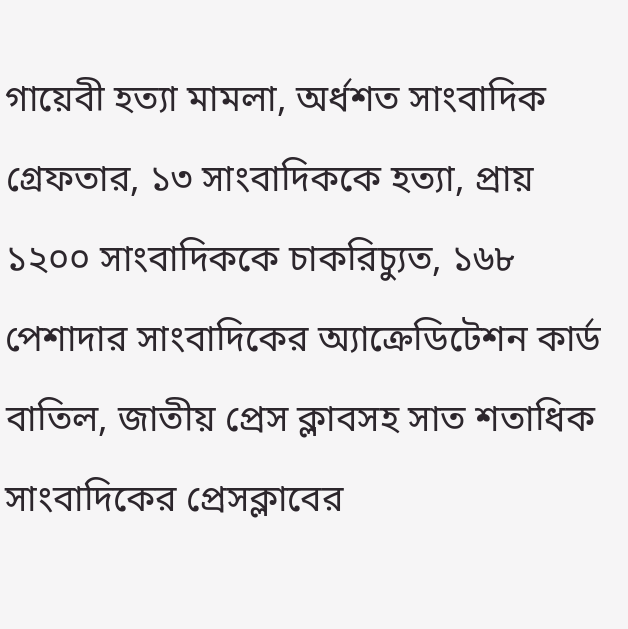গায়েবী হত্যা মামলা, অর্ধশত সাংবাদিক গ্রেফতার, ১৩ সাংবাদিককে হত্যা, প্রায় ১২০০ সাংবাদিককে চাকরিচ্যুত, ১৬৮ পেশাদার সাংবাদিকের অ্যাক্রেডিটেশন কার্ড বাতিল, জাতীয় প্রেস ক্লাবসহ সাত শতাধিক সাংবাদিকের প্রেসক্লাবের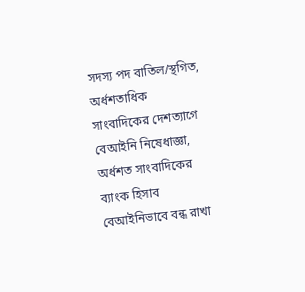সদস্য পদ বাতিল/স্থগিত, অর্ধশতাধিক সাংবাদিকের দেশত্যাগে বেআইনি নিষেধাজ্ঞা, অর্ধশত সাংবাদিকের ব্যাংক হিসাব বেআইনিভাবে বন্ধ রাখা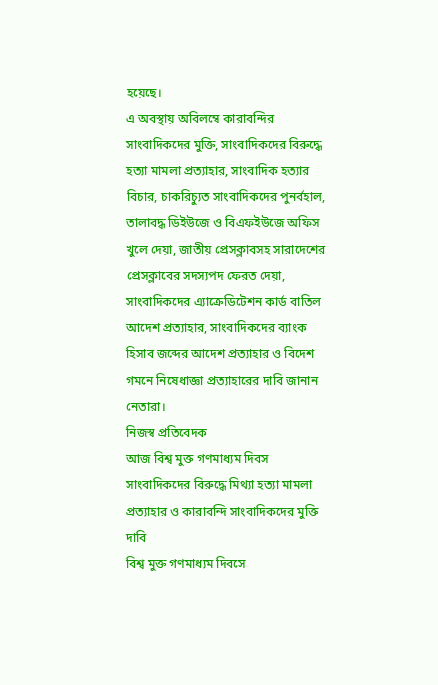হয়েছে।
এ অবস্থায় অবিলম্বে কারাবন্দির সাংবাদিকদের মুক্তি, সাংবাদিকদের বিরুদ্ধে হত্যা মামলা প্রত্যাহার, সাংবাদিক হত্যার বিচার, চাকরিচ্যুত সাংবাদিকদের পুনর্বহাল, তালাবদ্ধ ডিইউজে ও বিএফইউজে অফিস খুলে দেয়া, জাতীয় প্রেসক্লাবসহ সারাদেশের প্রেসক্লাবের সদস্যপদ ফেরত দেয়া, সাংবাদিকদের এ্যাক্রেডিটেশন কার্ড বাতিল আদেশ প্রত্যাহার, সাংবাদিকদের ব্যাংক হিসাব জব্দের আদেশ প্রত্যাহার ও বিদেশ গমনে নিষেধাজ্ঞা প্রত্যাহারের দাবি জানান নেতারা।
নিজস্ব প্রতিবেদক
আজ বিশ্ব মুক্ত গণমাধ্যম দিবস
সাংবাদিকদের বিরুদ্ধে মিথ্যা হত্যা মামলা প্রত্যাহার ও কারাবন্দি সাংবাদিকদের মুক্তি দাবি
বিশ্ব মুক্ত গণমাধ্যম দিবসে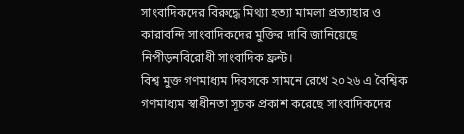সাংবাদিকদের বিরুদ্ধে মিথ্যা হত্যা মামলা প্রত্যাহার ও কারাবন্দি সাংবাদিকদের মুক্তির দাবি জানিয়েছে নিপীড়নবিরোধী সাংবাদিক ফ্রন্ট।
বিশ্ব মুক্ত গণমাধ্যম দিবসকে সামনে রেখে ২০২৬ এ বৈশ্বিক গণমাধ্যম স্বাধীনতা সূচক প্রকাশ করেছে সাংবাদিকদের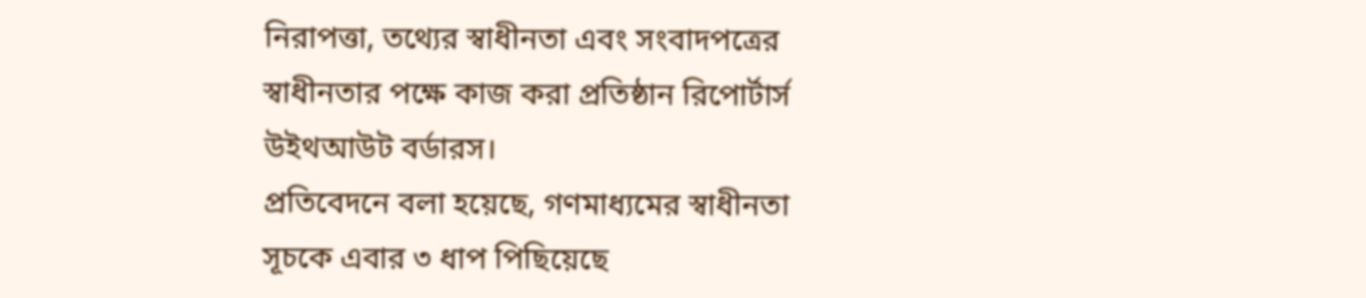নিরাপত্তা, তথ্যের স্বাধীনতা এবং সংবাদপত্রের স্বাধীনতার পক্ষে কাজ করা প্রতিষ্ঠান রিপোর্টার্স উইথআউট বর্ডারস।
প্রতিবেদনে বলা হয়েছে, গণমাধ্যমের স্বাধীনতা সূচকে এবার ৩ ধাপ পিছিয়েছে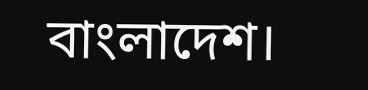বাংলাদেশ।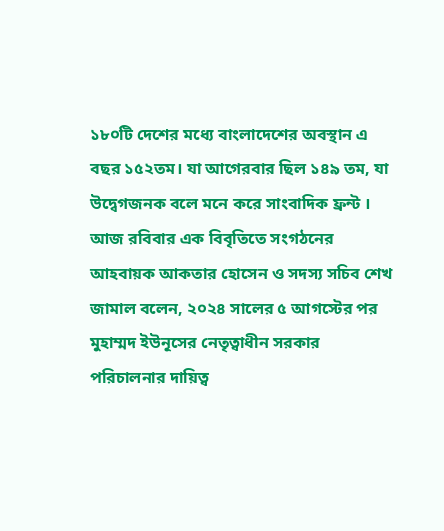১৮০টি দেশের মধ্যে বাংলাদেশের অবস্থান এ বছর ১৫২তম। যা আগেরবার ছিল ১৪৯ তম, যা উদ্বেগজনক বলে মনে করে সাংবাদিক ফ্রন্ট ।
আজ রবিবার এক বিবৃতিতে সংগঠনের আহবায়ক আকতার হোসেন ও সদস্য সচিব শেখ জামাল বলেন, ২০২৪ সালের ৫ আগস্টের পর মুহাম্মদ ইউনূসের নেতৃত্বাধীন সরকার পরিচালনার দায়িত্ব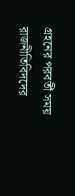গ্রহনের পরবর্তী সময় রাজনীতিবিদদের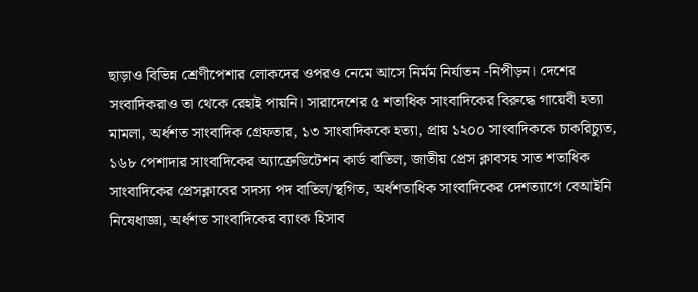ছাড়াও বিভিন্ন শ্রেণীপেশার লোকদের ওপরও নেমে আসে নির্মম নির্যাতন -নিপীড়ন। দেশের সংবাদিকরাও তা থেকে রেহাই পায়নি। সারাদেশের ৫ শতাধিক সাংবাদিকের বিরুদ্ধে গায়েবী হত্যা মামলা, অর্ধশত সাংবাদিক গ্রেফতার, ১৩ সাংবাদিককে হত্যা, প্রায় ১২০০ সাংবাদিককে চাকরিচ্যুত, ১৬৮ পেশাদার সাংবাদিকের অ্যাক্রেডিটেশন কার্ড বাতিল, জাতীয় প্রেস ক্লাবসহ সাত শতাধিক সাংবাদিকের প্রেসক্লাবের সদস্য পদ বাতিল/স্থগিত, অর্ধশতাধিক সাংবাদিকের দেশত্যাগে বেআইনি নিষেধাজ্ঞা, অর্ধশত সাংবাদিকের ব্যাংক হিসাব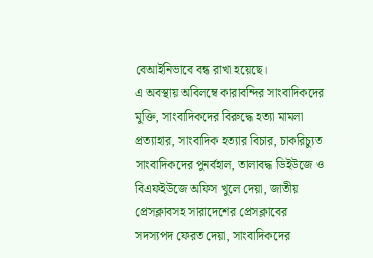বেআইনিভাবে বন্ধ রাখা হয়েছে।
এ অবস্থায় অবিলম্বে কারাবন্দির সাংবাদিকদের মুক্তি, সাংবাদিকদের বিরুদ্ধে হত্যা মামলা প্রত্যাহার, সাংবাদিক হত্যার বিচার, চাকরিচ্যুত সাংবাদিকদের পুনর্বহাল, তালাবদ্ধ ডিইউজে ও বিএফইউজে অফিস খুলে দেয়া, জাতীয় প্রেসক্লাবসহ সারাদেশের প্রেসক্লাবের সদস্যপদ ফেরত দেয়া, সাংবাদিকদের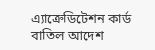এ্যাক্রেডিটেশন কার্ড বাতিল আদেশ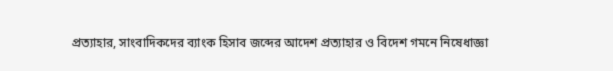প্রত্যাহার, সাংবাদিকদের ব্যাংক হিসাব জব্দের আদেশ প্রত্যাহার ও বিদেশ গমনে নিষেধাজ্ঞা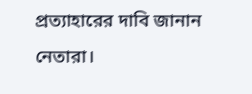প্রত্যাহারের দাবি জানান নেতারা।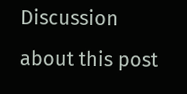Discussion about this post